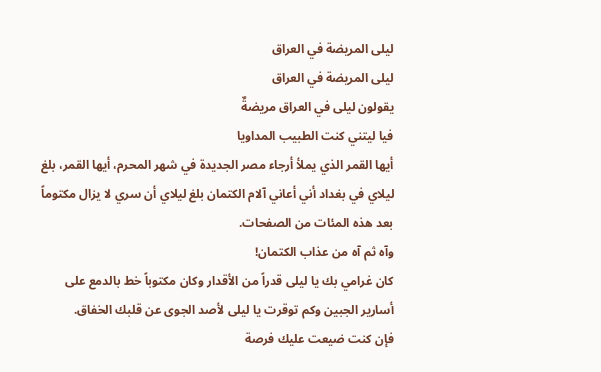ليلى المريضة في العراق
ليلى المريضة في العراق
يقولون ليلى في العراق مريضةٌ
فيا ليتني كنت الطبيب المداويا
أيها القمر الذي يملأ أرجاء مصر الجديدة في شهر المحرم، أيها القمر، بلغ ليلاي في بغداد أني أعاني آلام الكتمان بلغ ليلاي أن سري لا يزال مكتوماً بعد هذه المئات من الصفحات.
وآه ثم آه من عذاب الكتمان!
كان غرامي بك يا ليلى قدراً من الأقدار وكان مكتوباً خط بالدمع على أسارير الجبين وكم توقرت يا ليلى لأصد الجوى عن قلبك الخفاق.
فإن كنت ضيعت عليك فرصة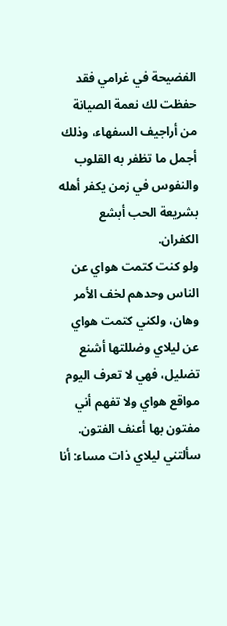الفضيحة في غرامي فقد حفظت لك نعمة الصيانة من أراجيف السفهاء، وذلك أجمل ما تظفر به القلوب والنفوس في زمن يكفر أهله بشريعة الحب أبشع الكفران.
ولو كنت كتمت هواي عن الناس وحدهم لخف الأمر وهان، ولكني كتمت هواي عن ليلاي وضللتها أشنع تضليل، فهي لا تعرف اليوم مواقع هواي ولا تفهم أني مفتون بها أعنف الفتون.
سألتني ليلاي ذات مساء: أنا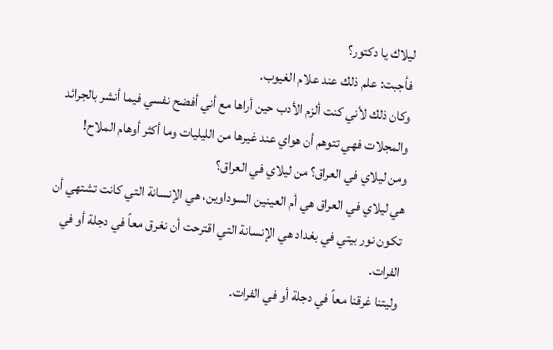ليلاك يا دكتور؟
فأجبت: علم ذلك عند علام الغيوب.
وكان ذلك لأني كنت ألزم الأدب حين أراها مع أني أفضح نفسي فيما أنشر بالجرائد والمجلات فهي تتوهم أن هواي عند غيرها من الليليات وما أكثر أوهام الملاح!
ومن ليلاي في العراق؟ من ليلاي في العراق؟
هي ليلاي في العراق هي أم العينين السوداوين، هي الإنسانة التي كانت تشتهي أن تكون نور بيتي في بغداد هي الإنسانة التي اقترحت أن نغرق معاً في دجلة أو في الفرات.
وليتنا غرقنا معاً في دجلة أو في الفرات.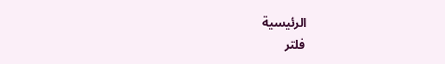الرئيسية
فلتر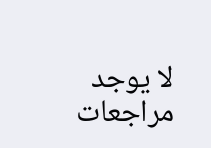لا يوجد مراجعات